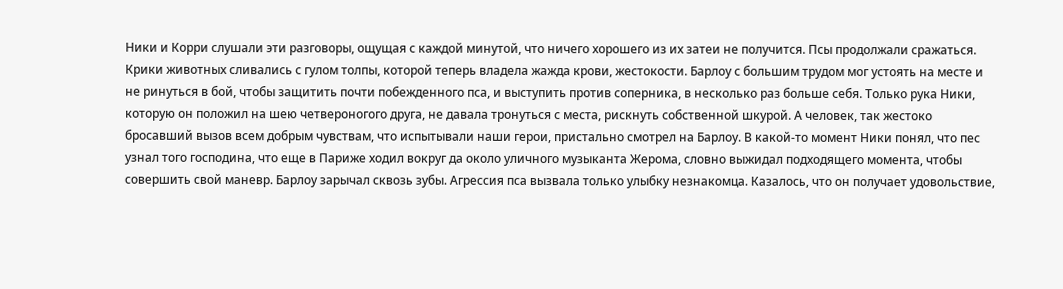Ники и Корри слушали эти разговоры, ощущая с каждой минутой, что ничего хорошего из их затеи не получится. Псы продолжали сражаться. Крики животных сливались с гулом толпы, которой теперь владела жажда крови, жестокости. Барлоу с большим трудом мог устоять на месте и не ринуться в бой, чтобы защитить почти побежденного пса, и выступить против соперника, в несколько раз больше себя. Только рука Ники, которую он положил на шею четвероногого друга, не давала тронуться с места, рискнуть собственной шкурой. А человек, так жестоко бросавший вызов всем добрым чувствам, что испытывали наши герои, пристально смотрел на Барлоу. В какой-то момент Ники понял, что пес узнал того господина, что еще в Париже ходил вокруг да около уличного музыканта Жерома, словно выжидал подходящего момента, чтобы совершить свой маневр. Барлоу зарычал сквозь зубы. Агрессия пса вызвала только улыбку незнакомца. Казалось, что он получает удовольствие,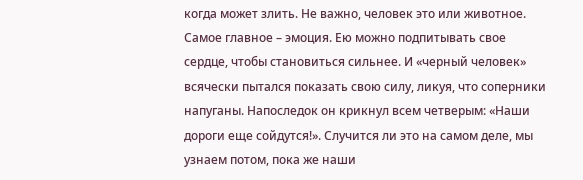когда может злить. Не важно, человек это или животное. Самое главное – эмоция. Ею можно подпитывать свое сердце, чтобы становиться сильнее. И «черный человек» всячески пытался показать свою силу, ликуя, что соперники напуганы. Напоследок он крикнул всем четверым: «Наши дороги еще сойдутся!». Случится ли это на самом деле, мы узнаем потом, пока же наши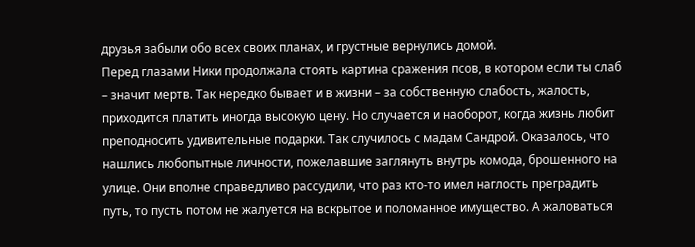друзья забыли обо всех своих планах, и грустные вернулись домой.
Перед глазами Ники продолжала стоять картина сражения псов, в котором если ты слаб – значит мертв. Так нередко бывает и в жизни – за собственную слабость, жалость, приходится платить иногда высокую цену. Но случается и наоборот, когда жизнь любит преподносить удивительные подарки. Так случилось с мадам Сандрой. Оказалось, что нашлись любопытные личности, пожелавшие заглянуть внутрь комода, брошенного на улице. Они вполне справедливо рассудили, что раз кто-то имел наглость преградить путь, то пусть потом не жалуется на вскрытое и поломанное имущество. А жаловаться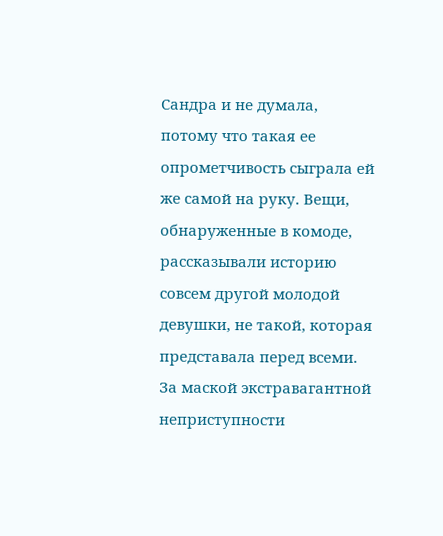Сандра и не думала, потому что такая ее опрометчивость сыграла ей же самой на руку. Вещи, обнаруженные в комоде, рассказывали историю совсем другой молодой девушки, не такой, которая представала перед всеми. За маской экстравагантной неприступности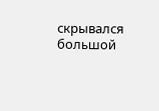скрывался большой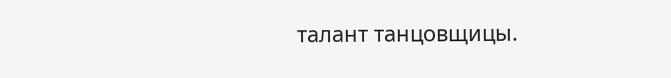талант танцовщицы.